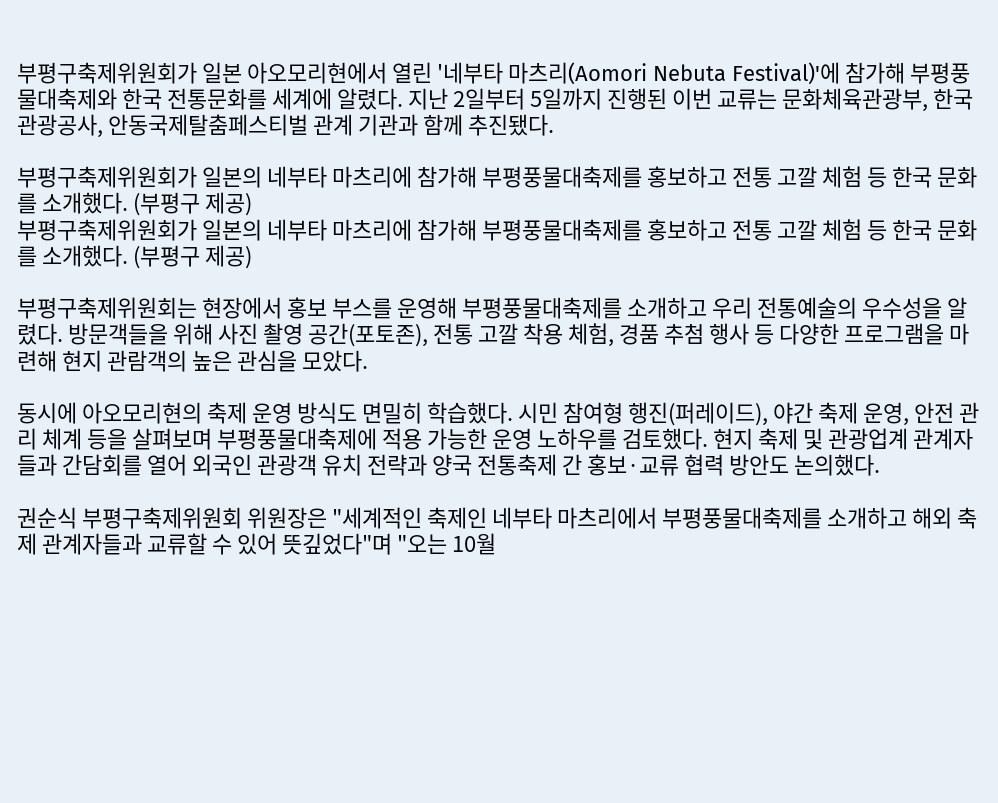부평구축제위원회가 일본 아오모리현에서 열린 '네부타 마츠리(Aomori Nebuta Festival)'에 참가해 부평풍물대축제와 한국 전통문화를 세계에 알렸다. 지난 2일부터 5일까지 진행된 이번 교류는 문화체육관광부, 한국관광공사, 안동국제탈춤페스티벌 관계 기관과 함께 추진됐다.

부평구축제위원회가 일본의 네부타 마츠리에 참가해 부평풍물대축제를 홍보하고 전통 고깔 체험 등 한국 문화를 소개했다. (부평구 제공)
부평구축제위원회가 일본의 네부타 마츠리에 참가해 부평풍물대축제를 홍보하고 전통 고깔 체험 등 한국 문화를 소개했다. (부평구 제공)

부평구축제위원회는 현장에서 홍보 부스를 운영해 부평풍물대축제를 소개하고 우리 전통예술의 우수성을 알렸다. 방문객들을 위해 사진 촬영 공간(포토존), 전통 고깔 착용 체험, 경품 추첨 행사 등 다양한 프로그램을 마련해 현지 관람객의 높은 관심을 모았다.

동시에 아오모리현의 축제 운영 방식도 면밀히 학습했다. 시민 참여형 행진(퍼레이드), 야간 축제 운영, 안전 관리 체계 등을 살펴보며 부평풍물대축제에 적용 가능한 운영 노하우를 검토했다. 현지 축제 및 관광업계 관계자들과 간담회를 열어 외국인 관광객 유치 전략과 양국 전통축제 간 홍보·교류 협력 방안도 논의했다.

권순식 부평구축제위원회 위원장은 "세계적인 축제인 네부타 마츠리에서 부평풍물대축제를 소개하고 해외 축제 관계자들과 교류할 수 있어 뜻깊었다"며 "오는 10월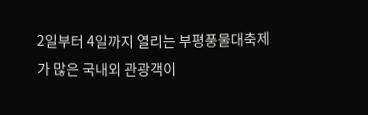2일부터 4일까지 열리는 부평풍물대축제가 많은 국내외 관광객이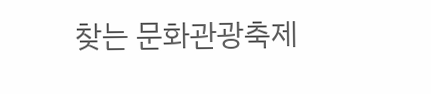찾는 문화관광축제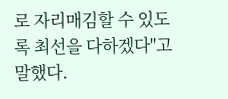로 자리매김할 수 있도록 최선을 다하겠다"고 말했다.